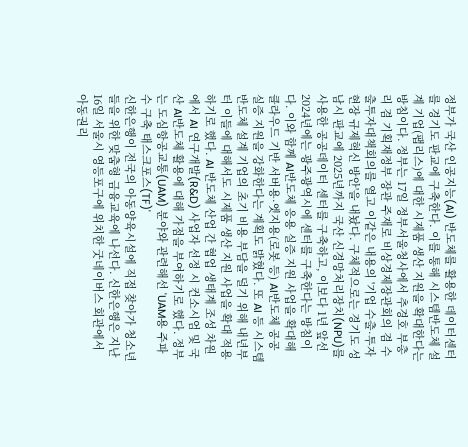정부가 국산 인공지능(AI) 반도체를 활용한 데이터센터를 경기도 판교에 구축한다. 이를 통해 시스템반도체 설계 기업(팹리스)에 대한 시제품 생산 지원을 확대한다는 방침이다. 정부는 17일 정부서울청사에서 추경호 부총리 겸 기획재정부 장관 주재로 비상경제장관회의 겸 수출투자대책회의를 열고 이같은 내용의 '기업 수출·투자현장 규제혁신 방안'을 내놨다. 구체적으로는 경기도 성남시 판교에 2025년까지 국산 신경망처리장치(NPU)를 사용한 공공데이터 센터를 구축하고, 이보다 1년 앞선 2024년에는 광주광역시에 센터를 구축한다는 방침이다. 이와 함께 AI반도체 응용 실증 지원 사업을 확대해 클라우드 기반 서버용·엣지용(로봇 등) AI반도체 공공 실증 지원을 강화한다는 계획도 밝혔다. 또 AI 등 시스템 반도체 설계 기업의 초기 비용 부담을 덜기 위해 내년부터 이들에 대해서도 시제품 생산 지원 사업을 확대 적용하기로 했다. AI 반도체 산업 간 협업 생태계 조성 차원에서 AI 연구개발(R&D) 사업자 선정 시 컨소시엄 및 국산 AI반도체 활용에 대해 가점을 부여하기로 했다. 정부는 도심항공교통(UAM) 분야와 관련해선 'UAM용 주파수 구축 태스크포스(TF)'
신한은행이 전국의 아동양육시설에 직접 찾아가 청소년들을 위한 맞춤형 금융교육에 나선다. 신한은행은 지난 16일 서울시 영등포구에 위치한 굿네이버스 회관에서 아동권리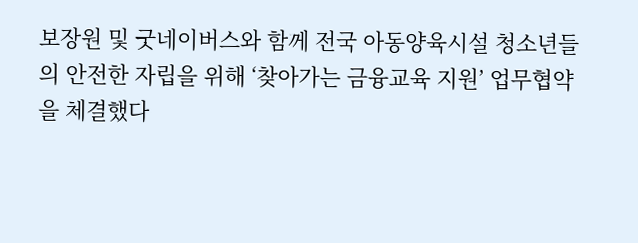보장원 및 굿네이버스와 함께 전국 아동양육시설 청소년들의 안전한 자립을 위해 ‘찾아가는 금융교육 지원’ 업무협약을 체결했다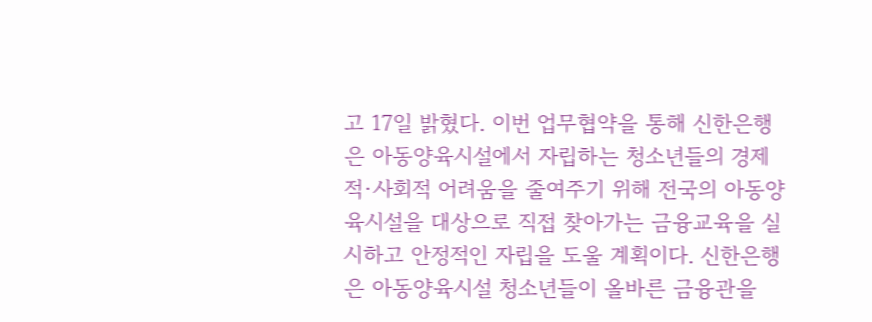고 17일 밝혔다. 이번 업무협약을 통해 신한은행은 아동양육시설에서 자립하는 청소년들의 경제적·사회적 어려움을 줄여주기 위해 전국의 아동양육시설을 대상으로 직접 찾아가는 금융교육을 실시하고 안정적인 자립을 도울 계획이다. 신한은행은 아동양육시설 청소년들이 올바른 금융관을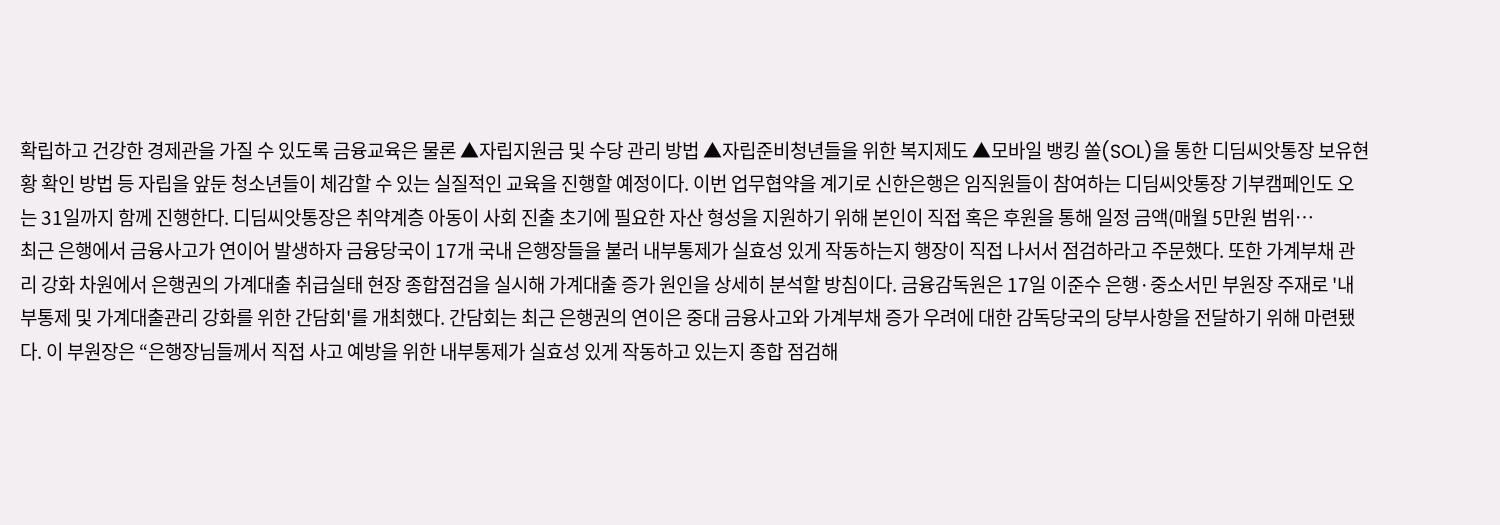확립하고 건강한 경제관을 가질 수 있도록 금융교육은 물론 ▲자립지원금 및 수당 관리 방법 ▲자립준비청년들을 위한 복지제도 ▲모바일 뱅킹 쏠(SOL)을 통한 디딤씨앗통장 보유현황 확인 방법 등 자립을 앞둔 청소년들이 체감할 수 있는 실질적인 교육을 진행할 예정이다. 이번 업무협약을 계기로 신한은행은 임직원들이 참여하는 디딤씨앗통장 기부캠페인도 오는 31일까지 함께 진행한다. 디딤씨앗통장은 취약계층 아동이 사회 진출 초기에 필요한 자산 형성을 지원하기 위해 본인이 직접 혹은 후원을 통해 일정 금액(매월 5만원 범위…
최근 은행에서 금융사고가 연이어 발생하자 금융당국이 17개 국내 은행장들을 불러 내부통제가 실효성 있게 작동하는지 행장이 직접 나서서 점검하라고 주문했다. 또한 가계부채 관리 강화 차원에서 은행권의 가계대출 취급실태 현장 종합점검을 실시해 가계대출 증가 원인을 상세히 분석할 방침이다. 금융감독원은 17일 이준수 은행·중소서민 부원장 주재로 '내부통제 및 가계대출관리 강화를 위한 간담회'를 개최했다. 간담회는 최근 은행권의 연이은 중대 금융사고와 가계부채 증가 우려에 대한 감독당국의 당부사항을 전달하기 위해 마련됐다. 이 부원장은 “은행장님들께서 직접 사고 예방을 위한 내부통제가 실효성 있게 작동하고 있는지 종합 점검해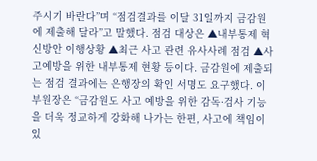주시기 바란다”며 “점검결과를 이달 31일까지 금감원에 제출해 달라”고 말했다. 점검 대상은 ▲내부통제 혁신방안 이행상황 ▲최근 사고 관련 유사사례 점검 ▲사고예방을 위한 내부통제 현황 등이다. 금감원에 제출되는 점검 결과에는 은행장의 확인 서명도 요구했다. 이 부원장은 “금감원도 사고 예방을 위한 감독·검사 기능을 더욱 정교하게 강화해 나가는 한편, 사고에 책임이 있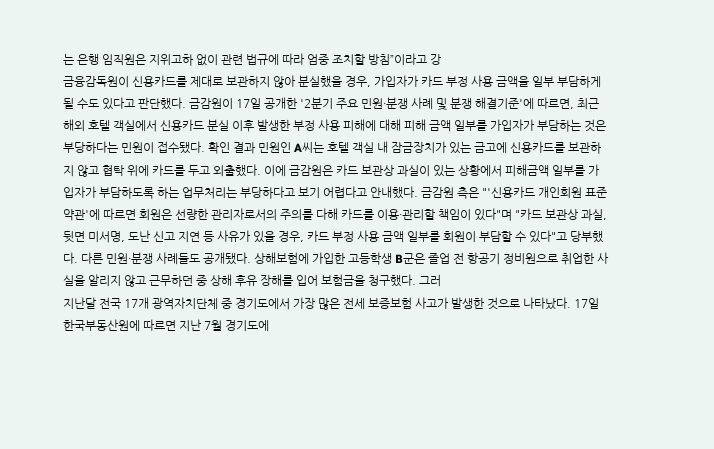는 은행 임직원은 지위고하 없이 관련 법규에 따라 엄중 조치할 방침”이라고 강
금융감독원이 신용카드를 제대로 보관하지 않아 분실했을 경우, 가입자가 카드 부정 사용 금액을 일부 부담하게 될 수도 있다고 판단했다. 금감원이 17일 공개한 '2분기 주요 민원·분쟁 사례 및 분쟁 해결기준'에 따르면, 최근 해외 호텔 객실에서 신용카드 분실 이후 발생한 부정 사용 피해에 대해 피해 금액 일부를 가입자가 부담하는 것은 부당하다는 민원이 접수됐다. 확인 결과 민원인 A씨는 호텔 객실 내 잠금장치가 있는 금고에 신용카드를 보관하지 않고 협탁 위에 카드를 두고 외출했다. 이에 금감원은 카드 보관상 과실이 있는 상황에서 피해금액 일부를 가입자가 부담하도록 하는 업무처리는 부당하다고 보기 어렵다고 안내했다. 금감원 측은 "'신용카드 개인회원 표준약관'에 따르면 회원은 선량한 관리자로서의 주의를 다해 카드를 이용·관리할 책임이 있다"며 "카드 보관상 과실, 뒷면 미서명, 도난 신고 지연 등 사유가 있을 경우, 카드 부정 사용 금액 일부를 회원이 부담할 수 있다"고 당부했다. 다른 민원·분쟁 사례들도 공개됐다. 상해보험에 가입한 고등학생 B군은 졸업 전 항공기 정비원으로 취업한 사실을 알리지 않고 근무하던 중 상해 후유 장해를 입어 보험금을 청구했다. 그러
지난달 전국 17개 광역자치단체 중 경기도에서 가장 많은 전세 보증보험 사고가 발생한 것으로 나타났다. 17일 한국부동산원에 따르면 지난 7월 경기도에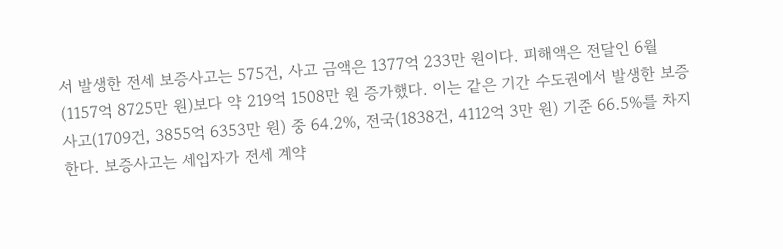서 발생한 전세 보증사고는 575건, 사고 금액은 1377억 233만 원이다. 피해액은 전달인 6월(1157억 8725만 원)보다 약 219억 1508만 원 증가했다. 이는 같은 기간 수도권에서 발생한 보증사고(1709건, 3855억 6353만 원) 중 64.2%, 전국(1838건, 4112억 3만 원) 기준 66.5%를 차지한다. 보증사고는 세입자가 전세 계약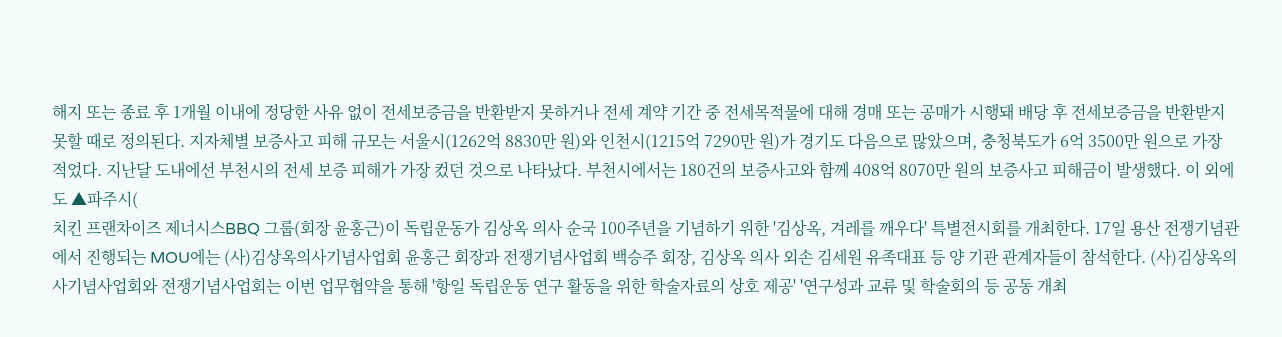해지 또는 종료 후 1개월 이내에 정당한 사유 없이 전세보증금을 반환받지 못하거나 전세 계약 기간 중 전세목적물에 대해 경매 또는 공매가 시행돼 배당 후 전세보증금을 반환받지 못할 때로 정의된다. 지자체별 보증사고 피해 규모는 서울시(1262억 8830만 원)와 인천시(1215억 7290만 원)가 경기도 다음으로 많았으며, 충청북도가 6억 3500만 원으로 가장 적었다. 지난달 도내에선 부천시의 전세 보증 피해가 가장 컸던 것으로 나타났다. 부천시에서는 180건의 보증사고와 함께 408억 8070만 원의 보증사고 피해금이 발생했다. 이 외에도 ▲파주시(
치킨 프랜차이즈 제너시스BBQ 그룹(회장 윤홍근)이 독립운동가 김상옥 의사 순국 100주년을 기념하기 위한 '김상옥, 겨레를 깨우다' 특별전시회를 개최한다. 17일 용산 전쟁기념관에서 진행되는 MOU에는 (사)김상옥의사기념사업회 윤홍근 회장과 전쟁기념사업회 백승주 회장, 김상옥 의사 외손 김세원 유족대표 등 양 기관 관계자들이 참석한다. (사)김상옥의사기념사업회와 전쟁기념사업회는 이번 업무협약을 통해 '항일 독립운동 연구 활동을 위한 학술자료의 상호 제공' '연구성과 교류 및 학술회의 등 공동 개최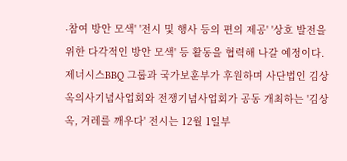∙참여 방안 모색' '전시 및 행사 등의 편의 제공' '상호 발전을 위한 다각적인 방안 모색' 등 활동을 협력해 나갈 예정이다. 제너시스BBQ 그룹과 국가보훈부가 후원하며 사단법인 김상옥의사기념사업회와 전쟁기념사업회가 공동 개최하는 '김상옥, 겨레를 깨우다' 전시는 12월 1일부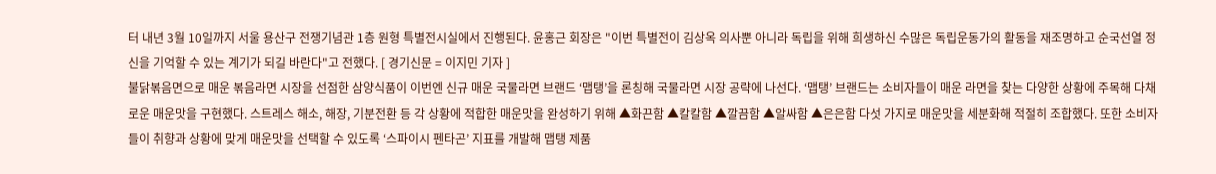터 내년 3월 10일까지 서울 용산구 전쟁기념관 1층 원형 특별전시실에서 진행된다. 윤홍근 회장은 "이번 특별전이 김상옥 의사뿐 아니라 독립을 위해 희생하신 수많은 독립운동가의 활동을 재조명하고 순국선열 정신을 기억할 수 있는 계기가 되길 바란다"고 전했다. [ 경기신문 = 이지민 기자 ]
불닭볶음면으로 매운 볶음라면 시장을 선점한 삼양식품이 이번엔 신규 매운 국물라면 브랜드 ‘맵탱’을 론칭해 국물라면 시장 공략에 나선다. ‘맵탱’ 브랜드는 소비자들이 매운 라면을 찾는 다양한 상황에 주목해 다채로운 매운맛을 구현했다. 스트레스 해소, 해장, 기분전환 등 각 상황에 적합한 매운맛을 완성하기 위해 ▲화끈함 ▲칼칼함 ▲깔끔함 ▲알싸함 ▲은은함 다섯 가지로 매운맛을 세분화해 적절히 조합했다. 또한 소비자들이 취향과 상황에 맞게 매운맛을 선택할 수 있도록 ‘스파이시 펜타곤’ 지표를 개발해 맵탱 제품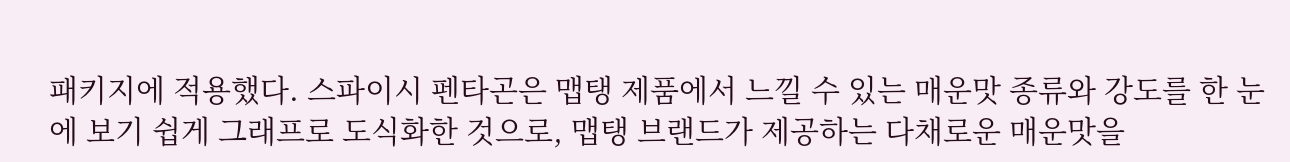패키지에 적용했다. 스파이시 펜타곤은 맵탱 제품에서 느낄 수 있는 매운맛 종류와 강도를 한 눈에 보기 쉽게 그래프로 도식화한 것으로, 맵탱 브랜드가 제공하는 다채로운 매운맛을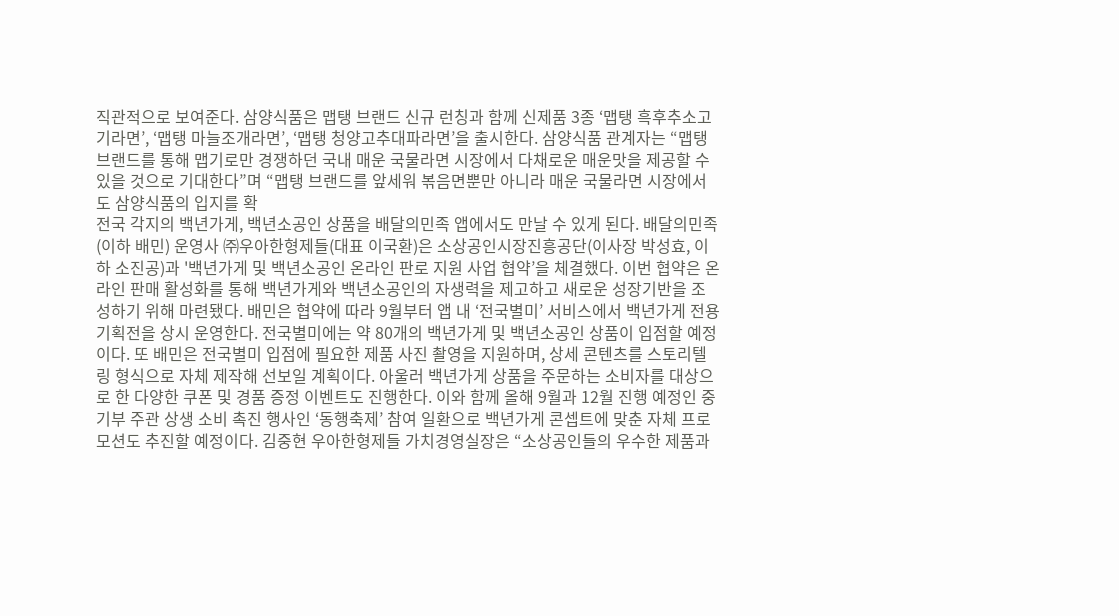직관적으로 보여준다. 삼양식품은 맵탱 브랜드 신규 런칭과 함께 신제품 3종 ‘맵탱 흑후추소고기라면’, ‘맵탱 마늘조개라면’, ‘맵탱 청양고추대파라면’을 출시한다. 삼양식품 관계자는 “맵탱 브랜드를 통해 맵기로만 경쟁하던 국내 매운 국물라면 시장에서 다채로운 매운맛을 제공할 수 있을 것으로 기대한다”며 “맵탱 브랜드를 앞세워 볶음면뿐만 아니라 매운 국물라면 시장에서도 삼양식품의 입지를 확
전국 각지의 백년가게, 백년소공인 상품을 배달의민족 앱에서도 만날 수 있게 된다. 배달의민족(이하 배민) 운영사 ㈜우아한형제들(대표 이국환)은 소상공인시장진흥공단(이사장 박성효, 이하 소진공)과 '백년가게 및 백년소공인 온라인 판로 지원 사업 협약’을 체결했다. 이번 협약은 온라인 판매 활성화를 통해 백년가게와 백년소공인의 자생력을 제고하고 새로운 성장기반을 조성하기 위해 마련됐다. 배민은 협약에 따라 9월부터 앱 내 ‘전국별미’ 서비스에서 백년가게 전용 기획전을 상시 운영한다. 전국별미에는 약 80개의 백년가게 및 백년소공인 상품이 입점할 예정이다. 또 배민은 전국별미 입점에 필요한 제품 사진 촬영을 지원하며, 상세 콘텐츠를 스토리텔링 형식으로 자체 제작해 선보일 계획이다. 아울러 백년가게 상품을 주문하는 소비자를 대상으로 한 다양한 쿠폰 및 경품 증정 이벤트도 진행한다. 이와 함께 올해 9월과 12월 진행 예정인 중기부 주관 상생 소비 촉진 행사인 ‘동행축제’ 참여 일환으로 백년가게 콘셉트에 맞춘 자체 프로모션도 추진할 예정이다. 김중현 우아한형제들 가치경영실장은 “소상공인들의 우수한 제품과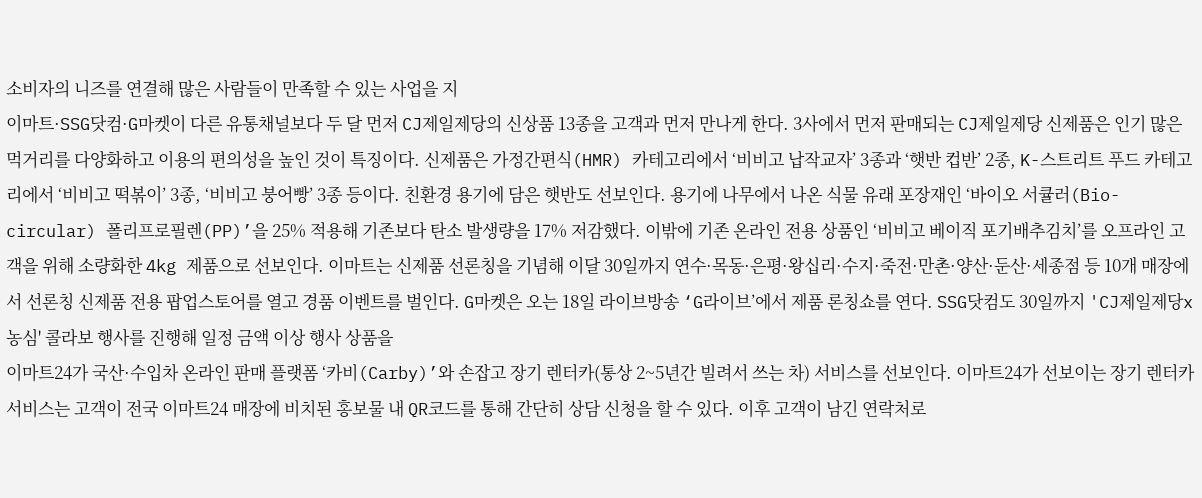소비자의 니즈를 연결해 많은 사람들이 만족할 수 있는 사업을 지
이마트·SSG닷컴·G마켓이 다른 유통채널보다 두 달 먼저 CJ제일제당의 신상품 13종을 고객과 먼저 만나게 한다. 3사에서 먼저 판매되는 CJ제일제당 신제품은 인기 많은 먹거리를 다양화하고 이용의 편의성을 높인 것이 특징이다. 신제품은 가정간편식(HMR) 카테고리에서 ‘비비고 납작교자’ 3종과 ‘햇반 컵반’ 2종, K-스트리트 푸드 카테고리에서 ‘비비고 떡볶이’ 3종, ‘비비고 붕어빵’ 3종 등이다. 친환경 용기에 담은 햇반도 선보인다. 용기에 나무에서 나온 식물 유래 포장재인 ‘바이오 서큘러(Bio-circular) 폴리프로필렌(PP)’을 25% 적용해 기존보다 탄소 발생량을 17% 저감했다. 이밖에 기존 온라인 전용 상품인 ‘비비고 베이직 포기배추김치’를 오프라인 고객을 위해 소량화한 4kg 제품으로 선보인다. 이마트는 신제품 선론칭을 기념해 이달 30일까지 연수·목동·은평·왕십리·수지·죽전·만촌·양산·둔산·세종점 등 10개 매장에서 선론칭 신제품 전용 팝업스토어를 열고 경품 이벤트를 벌인다. G마켓은 오는 18일 라이브방송 ‘G라이브’에서 제품 론칭쇼를 연다. SSG닷컴도 30일까지 'CJ제일제당x농심' 콜라보 행사를 진행해 일정 금액 이상 행사 상품을
이마트24가 국산·수입차 온라인 판매 플랫폼 ‘카비(Carby)’와 손잡고 장기 렌터카(통상 2~5년간 빌려서 쓰는 차) 서비스를 선보인다. 이마트24가 선보이는 장기 렌터카 서비스는 고객이 전국 이마트24 매장에 비치된 홍보물 내 QR코드를 통해 간단히 상담 신청을 할 수 있다. 이후 고객이 남긴 연락처로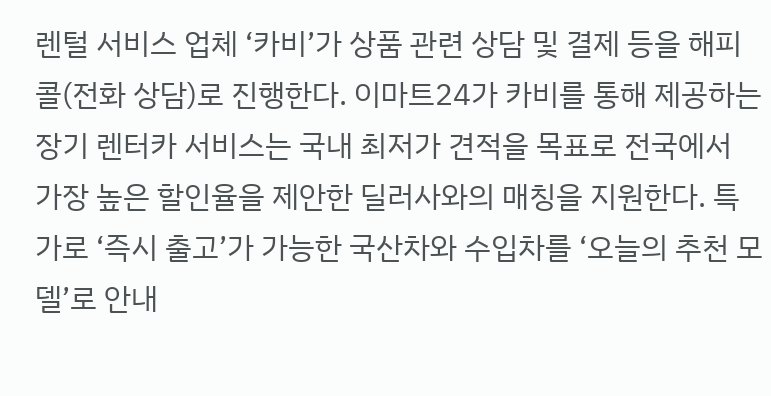렌털 서비스 업체 ‘카비’가 상품 관련 상담 및 결제 등을 해피콜(전화 상담)로 진행한다. 이마트24가 카비를 통해 제공하는 장기 렌터카 서비스는 국내 최저가 견적을 목표로 전국에서 가장 높은 할인율을 제안한 딜러사와의 매칭을 지원한다. 특가로 ‘즉시 출고’가 가능한 국산차와 수입차를 ‘오늘의 추천 모델’로 안내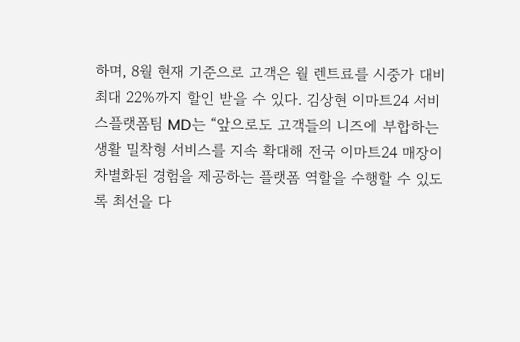하며, 8월 현재 기준으로 고객은 월 렌트료를 시중가 대비 최대 22%까지 할인 받을 수 있다. 김상현 이마트24 서비스플랫폼팀 MD는 “앞으로도 고객들의 니즈에 부합하는 생활 밀착형 서비스를 지속 확대해 전국 이마트24 매장이 차별화된 경험을 제공하는 플랫폼 역할을 수행할 수 있도록 최선을 다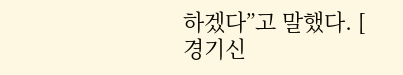하겠다”고 말했다. [ 경기신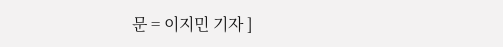문 = 이지민 기자 ]